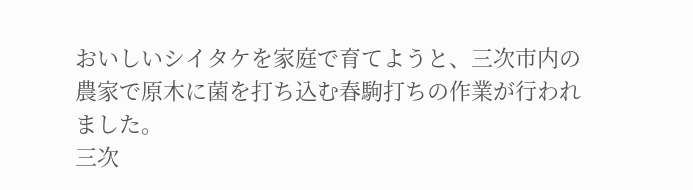おいしいシイタケを家庭で育てようと、三次市内の農家で原木に菌を打ち込む春駒打ちの作業が行われました。
三次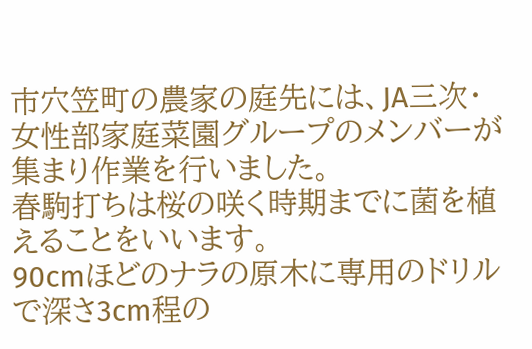市穴笠町の農家の庭先には、JA三次・女性部家庭菜園グループのメンバーが集まり作業を行いました。
春駒打ちは桜の咲く時期までに菌を植えることをいいます。
90cmほどのナラの原木に専用のドリルで深さ3cm程の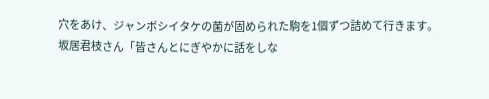穴をあけ、ジャンボシイタケの菌が固められた駒を1個ずつ詰めて行きます。
坂居君枝さん「皆さんとにぎやかに話をしな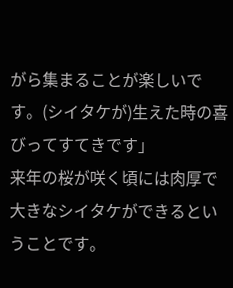がら集まることが楽しいです。(シイタケが)生えた時の喜びってすてきです」
来年の桜が咲く頃には肉厚で大きなシイタケができるということです。